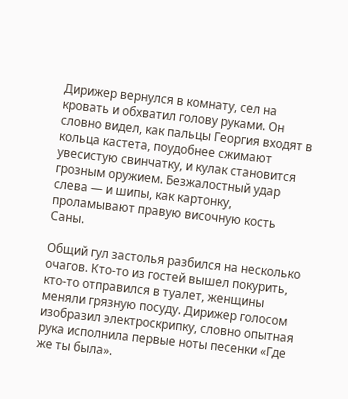Дирижер вернулся в комнату, сел на кровать и обхватил голову руками. Он словно видел, как пальцы Георгия входят в кольца кастета, поудобнее сжимают увесистую свинчатку, и кулак становится грозным оружием. Безжалостный удар слева — и шипы, как картонку, проламывают правую височную кость Саны.

Общий гул застолья разбился на несколько очагов. Кто-то из гостей вышел покурить, кто-то отправился в туалет, женщины меняли грязную посуду. Дирижер голосом изобразил электроскрипку, словно опытная рука исполнила первые ноты песенки «Где же ты была».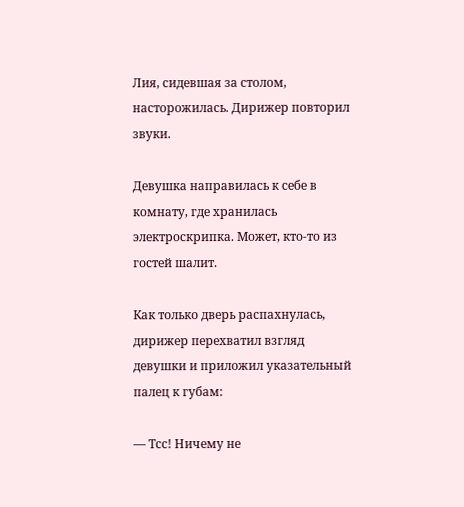Лия, сидевшая за столом, насторожилась. Дирижер повторил звуки.

Девушка направилась к себе в комнату, где хранилась электроскрипка. Может, кто-то из гостей шалит.

Как только дверь распахнулась, дирижер перехватил взгляд девушки и приложил указательный палец к губам:

— Тсс! Ничему не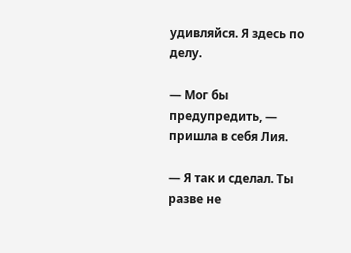удивляйся. Я здесь по делу.

— Мог бы предупредить, — пришла в себя Лия.

— Я так и сделал. Ты разве не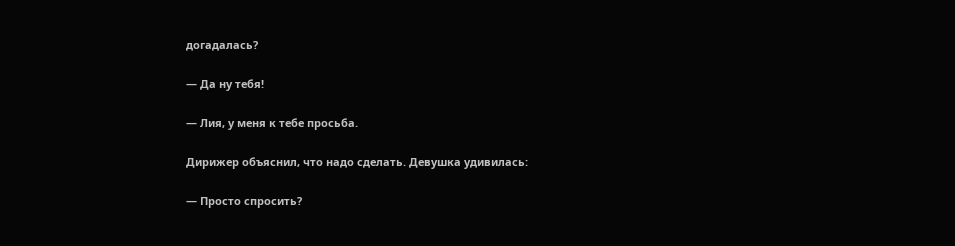догадалась?

— Да ну тебя!

— Лия, у меня к тебе просьба.

Дирижер объяснил, что надо сделать. Девушка удивилась:

— Просто спросить?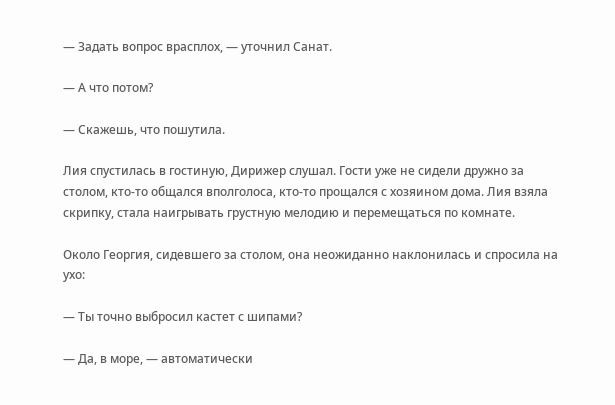— Задать вопрос врасплох, — уточнил Санат.

— А что потом?

— Скажешь, что пошутила.

Лия спустилась в гостиную, Дирижер слушал. Гости уже не сидели дружно за столом, кто-то общался вполголоса, кто-то прощался с хозяином дома. Лия взяла скрипку, стала наигрывать грустную мелодию и перемещаться по комнате.

Около Георгия, сидевшего за столом, она неожиданно наклонилась и спросила на ухо:

— Ты точно выбросил кастет с шипами?

— Да, в море, — автоматически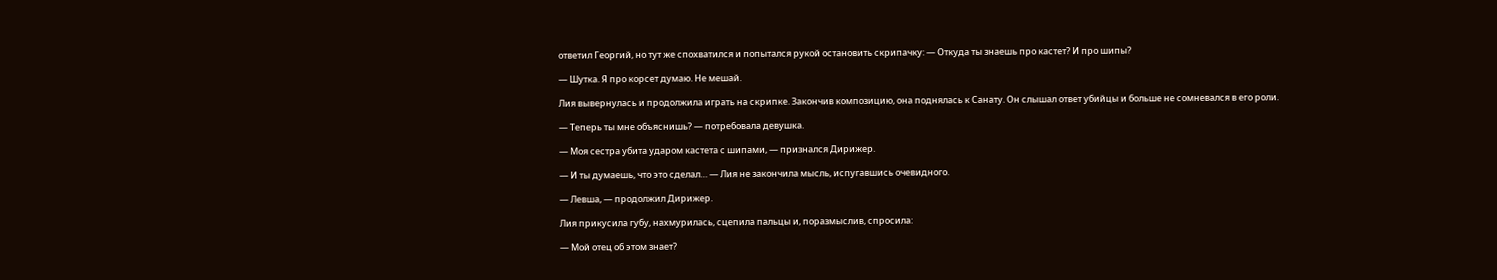ответил Георгий, но тут же спохватился и попытался рукой остановить скрипачку: — Откуда ты знаешь про кастет? И про шипы?

— Шутка. Я про корсет думаю. Не мешай.

Лия вывернулась и продолжила играть на скрипке. Закончив композицию, она поднялась к Санату. Он слышал ответ убийцы и больше не сомневался в его роли.

— Теперь ты мне объяснишь? — потребовала девушка.

— Моя сестра убита ударом кастета с шипами, — признался Дирижер.

— И ты думаешь, что это сделал… — Лия не закончила мысль, испугавшись очевидного.

— Левша, — продолжил Дирижер.

Лия прикусила губу, нахмурилась, сцепила пальцы и, поразмыслив, спросила:

— Мой отец об этом знает?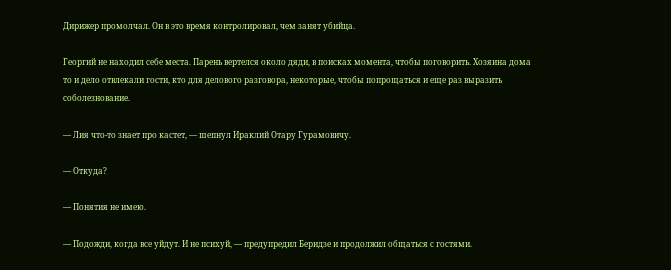Дирижер промолчал. Он в это время контролировал, чем занят убийца.

Георгий не находил себе места. Парень вертелся около дяди, в поисках момента, чтобы поговорить. Хозяина дома то и дело отвлекали гости, кто для делового разговора, некоторые, чтобы попрощаться и еще раз выразить соболезнование.

— Лия что-то знает про кастет, — шепнул Ираклий Отару Гурамовичу.

— Откуда?

— Понятия не имею.

— Подожди, когда все уйдут. И не психуй, — предупредил Беридзе и продолжил общаться с гостями.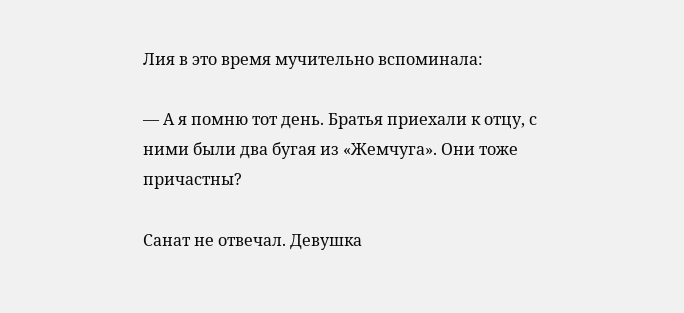Лия в это время мучительно вспоминала:

— А я помню тот день. Братья приехали к отцу, с ними были два бугая из «Жемчуга». Они тоже причастны?

Санат не отвечал. Девушка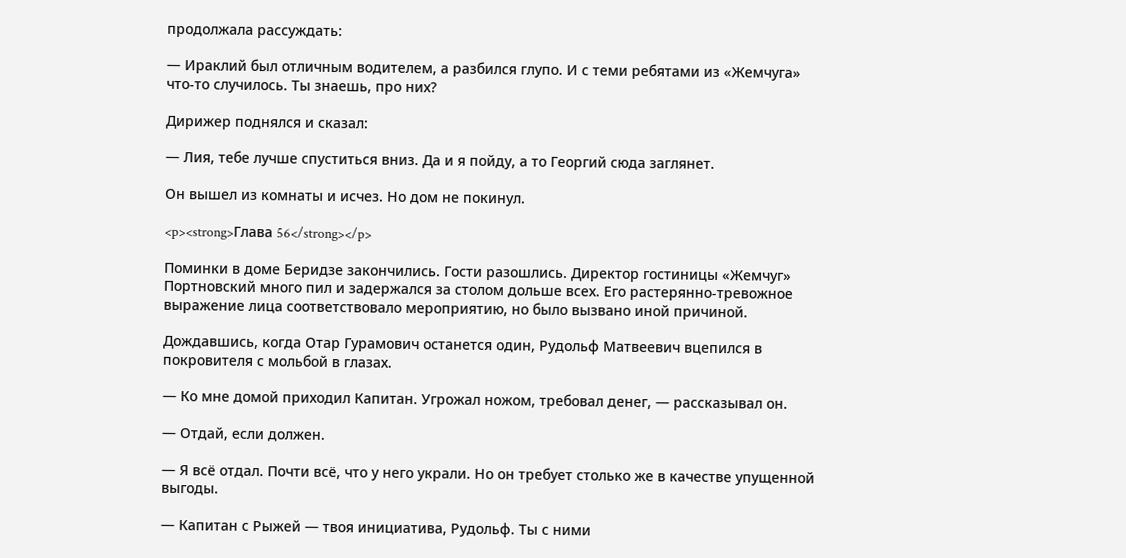продолжала рассуждать:

— Ираклий был отличным водителем, а разбился глупо. И с теми ребятами из «Жемчуга» что-то случилось. Ты знаешь, про них?

Дирижер поднялся и сказал:

— Лия, тебе лучше спуститься вниз. Да и я пойду, а то Георгий сюда заглянет.

Он вышел из комнаты и исчез. Но дом не покинул.

<p><strong>Глава 56</strong></p>

Поминки в доме Беридзе закончились. Гости разошлись. Директор гостиницы «Жемчуг» Портновский много пил и задержался за столом дольше всех. Его растерянно-тревожное выражение лица соответствовало мероприятию, но было вызвано иной причиной.

Дождавшись, когда Отар Гурамович останется один, Рудольф Матвеевич вцепился в покровителя с мольбой в глазах.

— Ко мне домой приходил Капитан. Угрожал ножом, требовал денег, — рассказывал он.

— Отдай, если должен.

— Я всё отдал. Почти всё, что у него украли. Но он требует столько же в качестве упущенной выгоды.

— Капитан с Рыжей — твоя инициатива, Рудольф. Ты с ними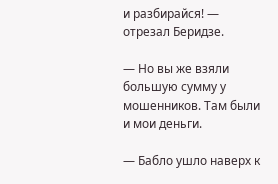и разбирайся! — отрезал Беридзе.

— Но вы же взяли большую сумму у мошенников. Там были и мои деньги.

— Бабло ушло наверх к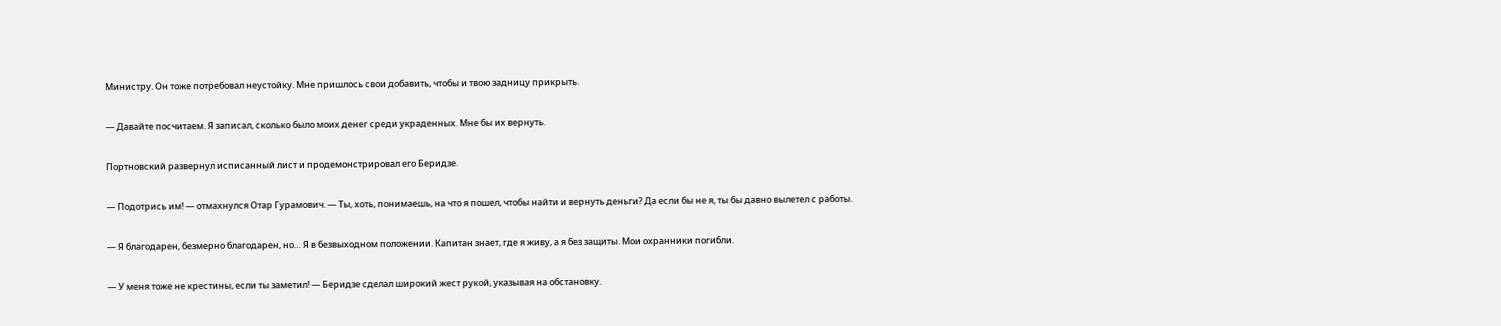Министру. Он тоже потребовал неустойку. Мне пришлось свои добавить, чтобы и твою задницу прикрыть.

— Давайте посчитаем. Я записал, сколько было моих денег среди украденных. Мне бы их вернуть.

Портновский развернул исписанный лист и продемонстрировал его Беридзе.

— Подотрись им! — отмахнулся Отар Гурамович. — Ты, хоть, понимаешь, на что я пошел, чтобы найти и вернуть деньги? Да если бы не я, ты бы давно вылетел с работы.

— Я благодарен, безмерно благодарен, но… Я в безвыходном положении. Капитан знает, где я живу, а я без защиты. Мои охранники погибли.

— У меня тоже не крестины, если ты заметил! — Беридзе сделал широкий жест рукой, указывая на обстановку.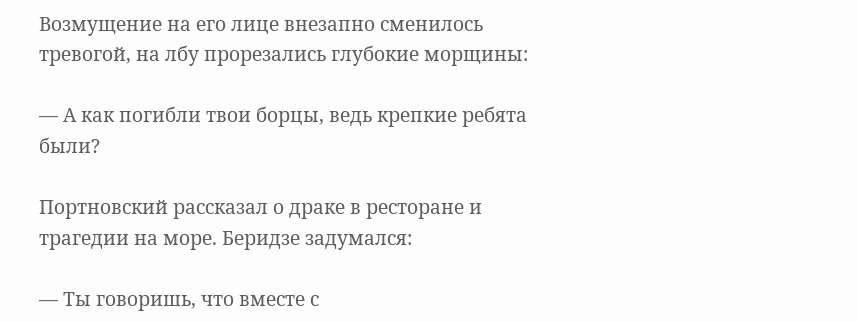Возмущение на его лице внезапно сменилось тревогой, на лбу прорезались глубокие морщины:

— А как погибли твои борцы, ведь крепкие ребята были?

Портновский рассказал о драке в ресторане и трагедии на море. Беридзе задумался:

— Ты говоришь, что вместе с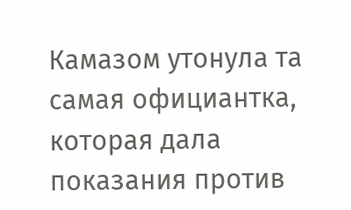Камазом утонула та самая официантка, которая дала показания против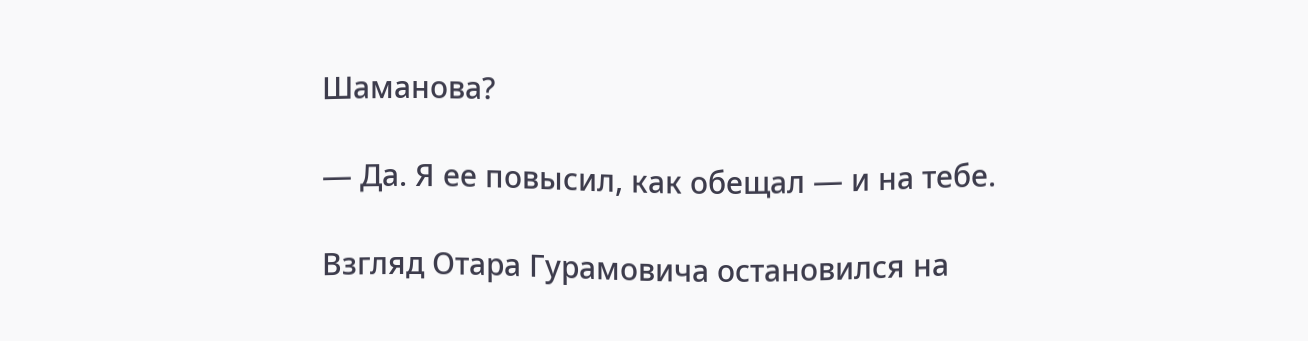Шаманова?

— Да. Я ее повысил, как обещал — и на тебе.

Взгляд Отара Гурамовича остановился на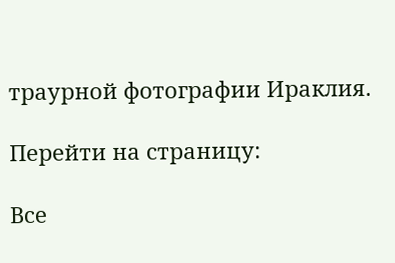траурной фотографии Ираклия.

Перейти на страницу:

Все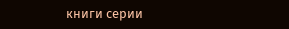книги серии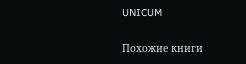UNICUM

Похожие книги